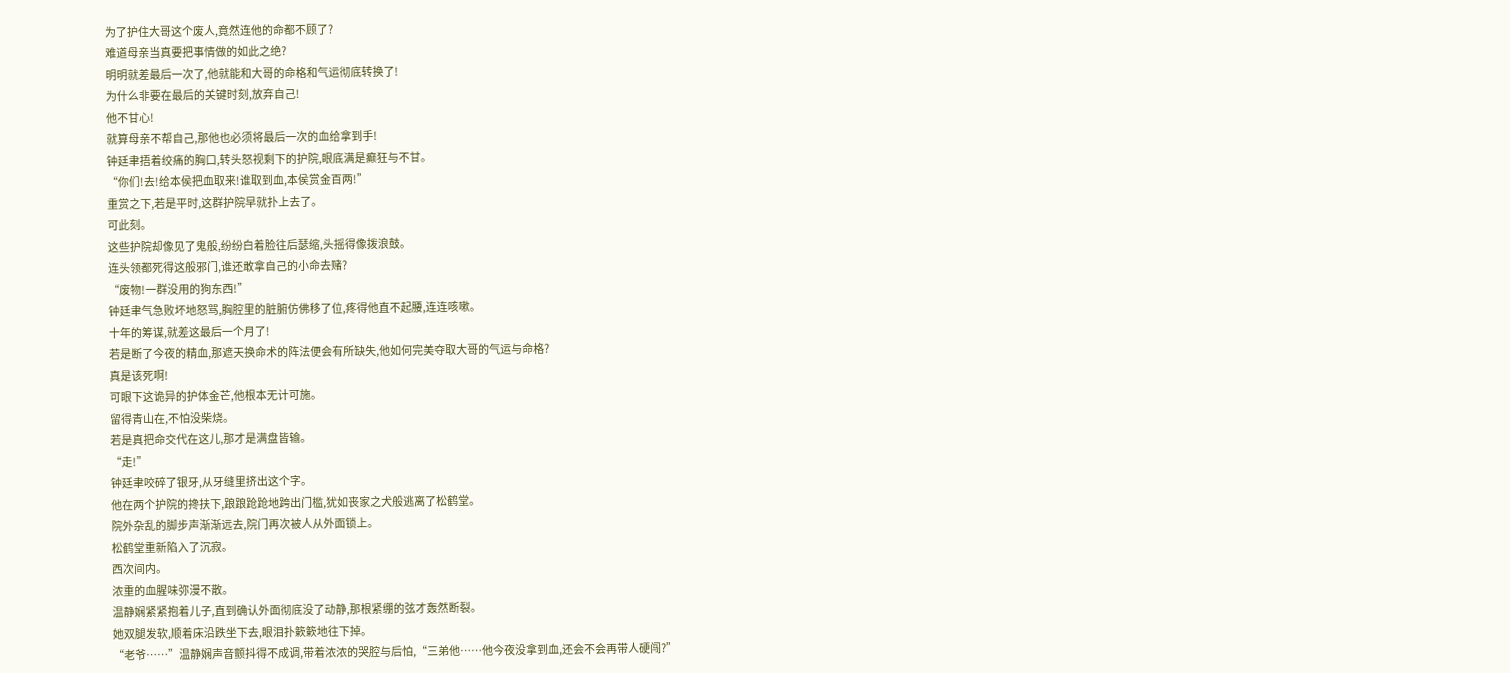为了护住大哥这个废人,竟然连他的命都不顾了?
难道母亲当真要把事情做的如此之绝?
明明就差最后一次了,他就能和大哥的命格和气运彻底转换了!
为什么非要在最后的关键时刻,放弃自己!
他不甘心!
就算母亲不帮自己,那他也必须将最后一次的血给拿到手!
钟廷聿捂着绞痛的胸口,转头怒视剩下的护院,眼底满是癫狂与不甘。
“你们!去!给本侯把血取来!谁取到血,本侯赏金百两!”
重赏之下,若是平时,这群护院早就扑上去了。
可此刻。
这些护院却像见了鬼般,纷纷白着脸往后瑟缩,头摇得像拨浪鼓。
连头领都死得这般邪门,谁还敢拿自己的小命去赌?
“废物!一群没用的狗东西!”
钟廷聿气急败坏地怒骂,胸腔里的脏腑仿佛移了位,疼得他直不起腰,连连咳嗽。
十年的筹谋,就差这最后一个月了!
若是断了今夜的精血,那遮天换命术的阵法便会有所缺失,他如何完美夺取大哥的气运与命格?
真是该死啊!
可眼下这诡异的护体金芒,他根本无计可施。
留得青山在,不怕没柴烧。
若是真把命交代在这儿,那才是满盘皆输。
“走!”
钟廷聿咬碎了银牙,从牙缝里挤出这个字。
他在两个护院的搀扶下,踉踉跄跄地跨出门槛,犹如丧家之犬般逃离了松鹤堂。
院外杂乱的脚步声渐渐远去,院门再次被人从外面锁上。
松鹤堂重新陷入了沉寂。
西次间内。
浓重的血腥味弥漫不散。
温静娴紧紧抱着儿子,直到确认外面彻底没了动静,那根紧绷的弦才轰然断裂。
她双腿发软,顺着床沿跌坐下去,眼泪扑簌簌地往下掉。
“老爷……”温静娴声音颤抖得不成调,带着浓浓的哭腔与后怕,“三弟他……他今夜没拿到血,还会不会再带人硬闯?”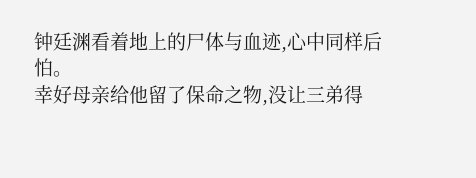钟廷渊看着地上的尸体与血迹,心中同样后怕。
幸好母亲给他留了保命之物,没让三弟得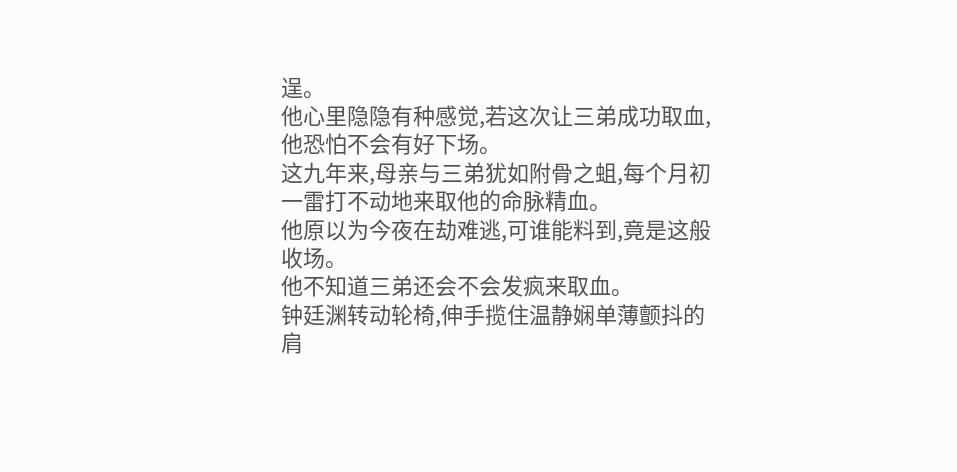逞。
他心里隐隐有种感觉,若这次让三弟成功取血,他恐怕不会有好下场。
这九年来,母亲与三弟犹如附骨之蛆,每个月初一雷打不动地来取他的命脉精血。
他原以为今夜在劫难逃,可谁能料到,竟是这般收场。
他不知道三弟还会不会发疯来取血。
钟廷渊转动轮椅,伸手揽住温静娴单薄颤抖的肩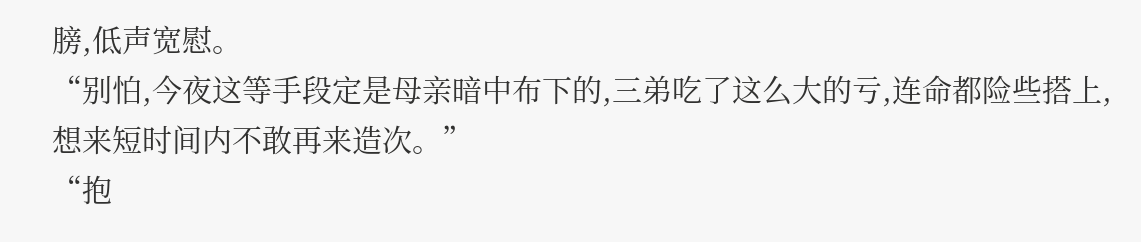膀,低声宽慰。
“别怕,今夜这等手段定是母亲暗中布下的,三弟吃了这么大的亏,连命都险些搭上,想来短时间内不敢再来造次。”
“抱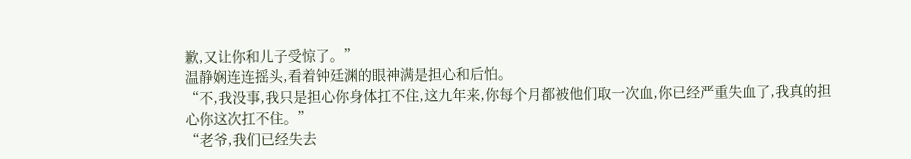歉,又让你和儿子受惊了。”
温静娴连连摇头,看着钟廷渊的眼神满是担心和后怕。
“不,我没事,我只是担心你身体扛不住,这九年来,你每个月都被他们取一次血,你已经严重失血了,我真的担心你这次扛不住。”
“老爷,我们已经失去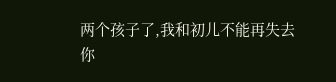两个孩子了,我和初儿不能再失去你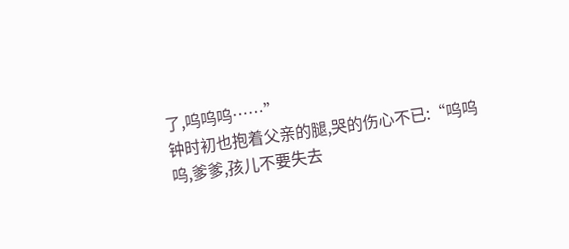了,呜呜呜……”
钟时初也抱着父亲的腿,哭的伤心不已:“呜呜呜,爹爹,孩儿不要失去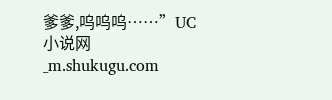爹爹,呜呜呜……”UC小说网_m.shukugu.com